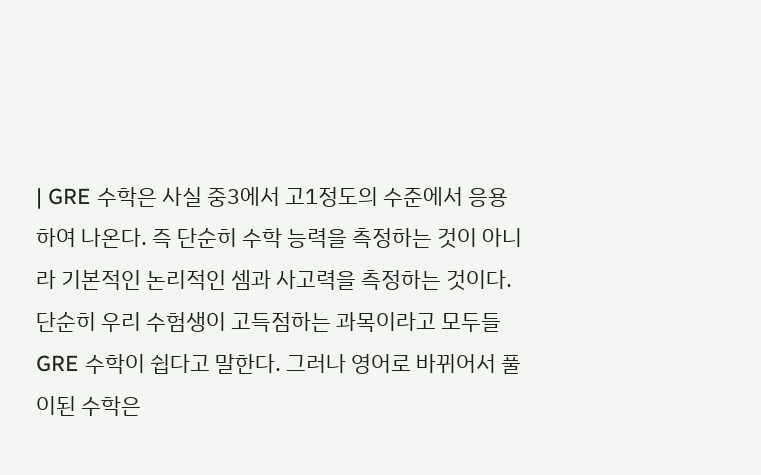| GRE 수학은 사실 중3에서 고1정도의 수준에서 응용하여 나온다. 즉 단순히 수학 능력을 측정하는 것이 아니라 기본적인 논리적인 셈과 사고력을 측정하는 것이다. 단순히 우리 수험생이 고득점하는 과목이라고 모두들 GRE 수학이 쉽다고 말한다. 그러나 영어로 바뀌어서 풀이된 수학은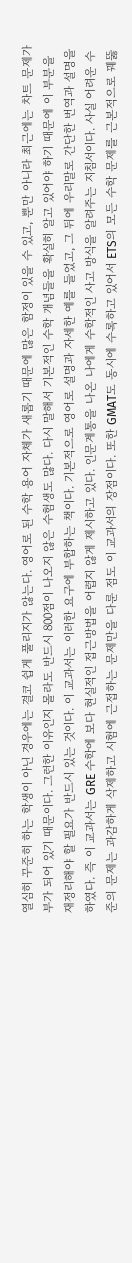열심히 꾸준히 하는 학생이 아닌 경우에는 결코 쉽게 풀리지가 않는다. 영어로 된 수학 용어 자체가 새롭기 때문에 많은 함정이 있을 수 있고, 뿐만 아니라 최근에는 차트 문제가 부가 되어 있기 때문이다. 그런한 이유인지 몰라도 반드시 800점이 나오지 않은 수험생도 많다. 다시 말해서 기본적인 수학 개념들을 확실히 알고 있어야 하기 때문에 이 부분을 재정리해야 할 필요가 반드시 있는 것이다. 이 교과서는 이러한 요구에 부합하는 책이다. 기본적으로 영어로 설명과 자세한 예를 들었고, 그 뒤에 우리말로 간단한 번역과 설명을 하였다. 즉 이 교과서는 GRE 수학에 보다 현실적인 접근방법을 어렵지 않게 제시하고 있다. 인문계통을 나온 나에게 수학적인 사고 방식을 알려주는 지침서이다. 사실 어려운 수준의 문제는 과감하게 삭제하고 시험에 근접하는 문제만을 다룬 점도 이 교과서의 장점이다. 또한 GMAT도 동시에 수록하고 있어서 ETS의 모든 수학 문제를 근본적으로 꿰뚫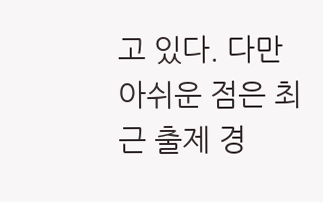고 있다. 다만 아쉬운 점은 최근 출제 경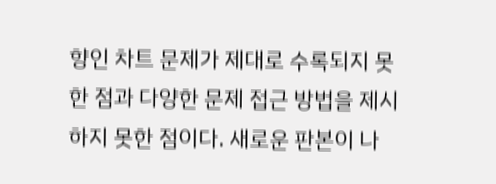향인 차트 문제가 제대로 수록되지 못한 점과 다양한 문제 접근 방법을 제시하지 못한 점이다. 새로운 판본이 나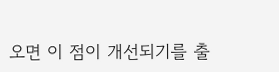오면 이 점이 개선되기를 출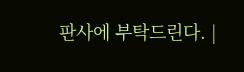판사에 부탁드린다. |